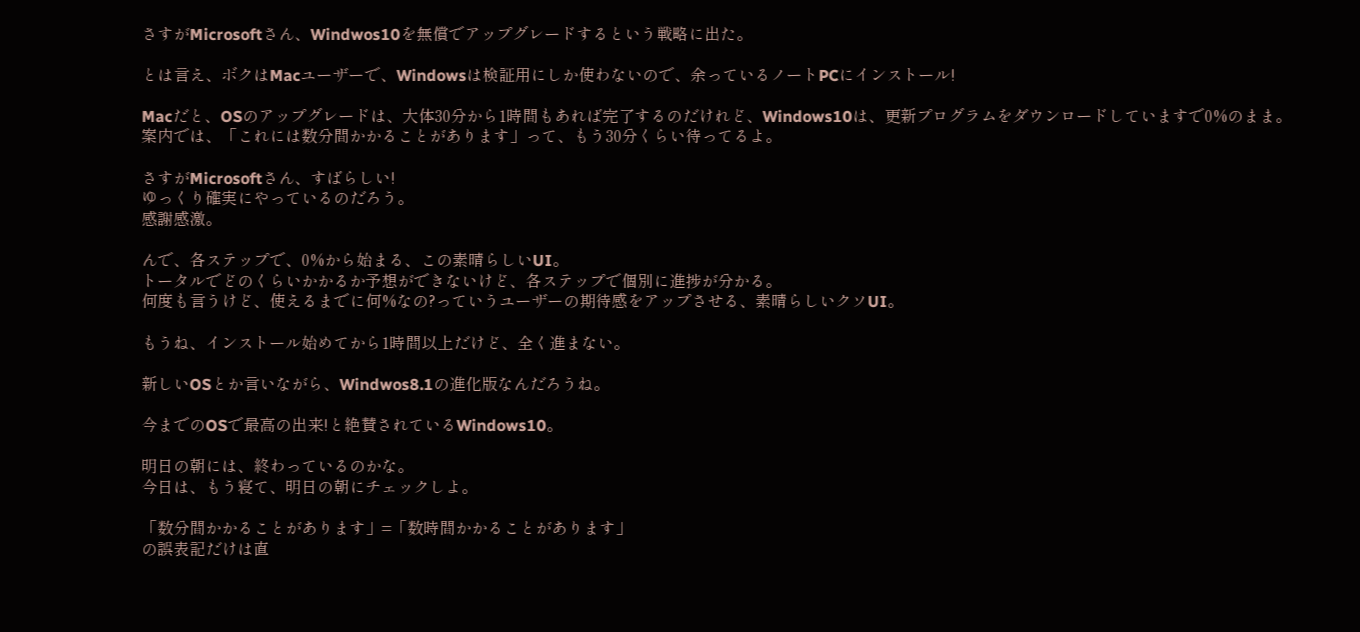さすがMicrosoftさん、Windwos10を無償でアップグレードするという戦略に出た。

とは言え、ボクはMacユーザーで、Windowsは検証用にしか使わないので、余っているノートPCにインストール!

Macだと、OSのアップグレードは、大体30分から1時間もあれば完了するのだけれど、Windows10は、更新プログラムをダウンロードしていますで0%のまま。
案内では、「これには数分間かかることがあります」って、もう30分くらい待ってるよ。

さすがMicrosoftさん、すばらしい!
ゆっくり確実にやっているのだろう。
感謝感激。

んで、各ステップで、0%から始まる、この素晴らしいUI。
トータルでどのくらいかかるか予想ができないけど、各ステップで個別に進捗が分かる。
何度も言うけど、使えるまでに何%なの?っていうユーザーの期待感をアップさせる、素晴らしいクソUI。

もうね、インストール始めてから1時間以上だけど、全く進まない。

新しいOSとか言いながら、Windwos8.1の進化版なんだろうね。

今までのOSで最高の出来!と絶賛されているWindows10。

明日の朝には、終わっているのかな。
今日は、もう寝て、明日の朝にチェックしよ。

「数分間かかることがあります」=「数時間かかることがあります」
の誤表記だけは直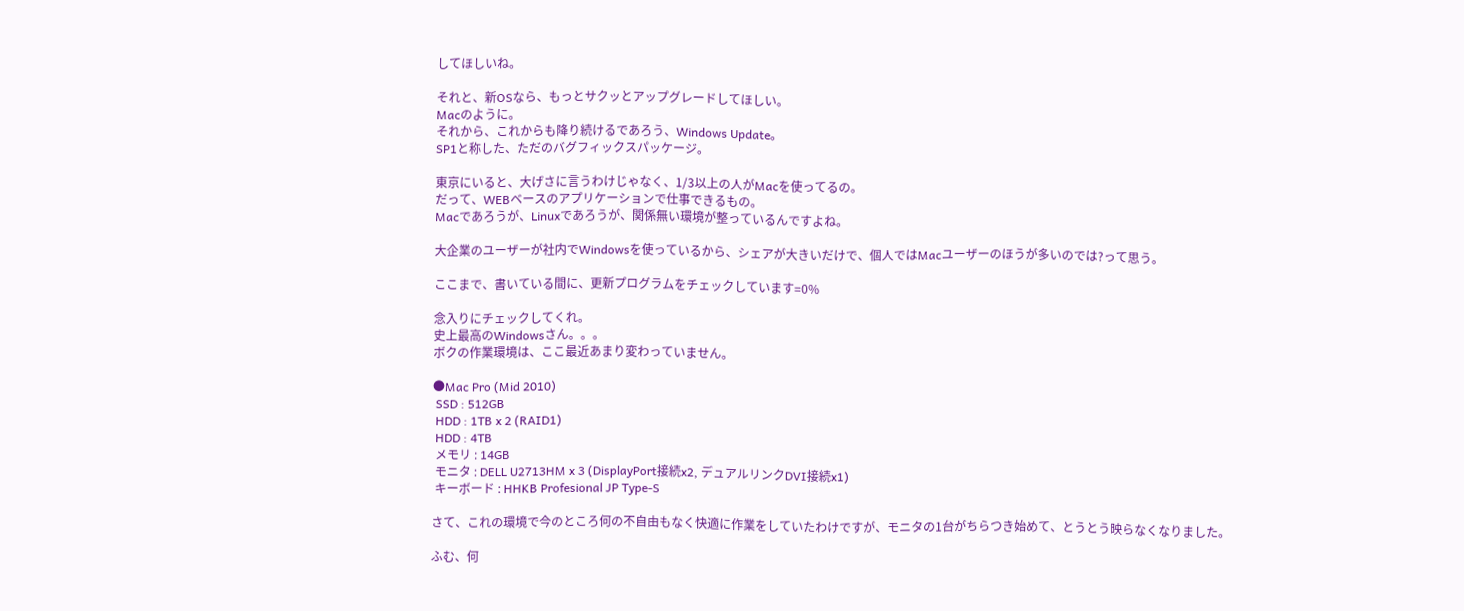してほしいね。

それと、新OSなら、もっとサクッとアップグレードしてほしい。
Macのように。
それから、これからも降り続けるであろう、Windows Update。
SP1と称した、ただのバグフィックスパッケージ。

東京にいると、大げさに言うわけじゃなく、1/3以上の人がMacを使ってるの。
だって、WEBベースのアプリケーションで仕事できるもの。
Macであろうが、Linuxであろうが、関係無い環境が整っているんですよね。

大企業のユーザーが社内でWindowsを使っているから、シェアが大きいだけで、個人ではMacユーザーのほうが多いのでは?って思う。

ここまで、書いている間に、更新プログラムをチェックしています=0%

念入りにチェックしてくれ。
史上最高のWindowsさん。。。
ボクの作業環境は、ここ最近あまり変わっていません。

●Mac Pro (Mid 2010)
 SSD : 512GB
 HDD : 1TB x 2 (RAID1)
 HDD : 4TB
 メモリ : 14GB
 モニタ : DELL U2713HM x 3 (DisplayPort接続x2, デュアルリンクDVI接続x1)
 キーボード : HHKB Profesional JP Type-S

さて、これの環境で今のところ何の不自由もなく快適に作業をしていたわけですが、モニタの1台がちらつき始めて、とうとう映らなくなりました。

ふむ、何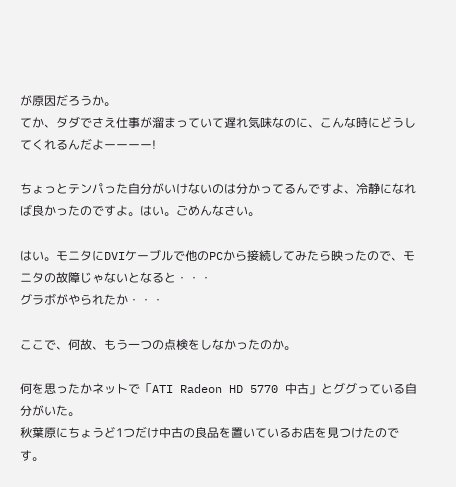が原因だろうか。
てか、タダでさえ仕事が溜まっていて遅れ気味なのに、こんな時にどうしてくれるんだよーーーー!

ちょっとテンパった自分がいけないのは分かってるんですよ、冷静になれば良かったのですよ。はい。ごめんなさい。

はい。モニタにDVIケーブルで他のPCから接続してみたら映ったので、モニタの故障じゃないとなると・・・
グラボがやられたか・・・

ここで、何故、もう一つの点検をしなかったのか。

何を思ったかネットで「ATI Radeon HD 5770 中古」とググっている自分がいた。
秋葉原にちょうど1つだけ中古の良品を置いているお店を見つけたのです。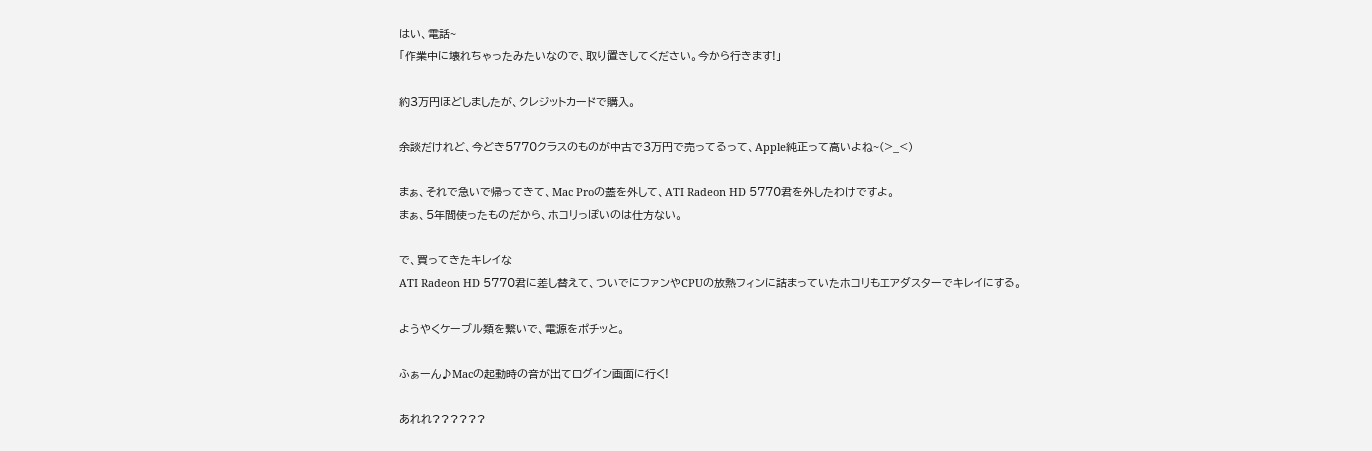はい、電話~
「作業中に壊れちゃったみたいなので、取り置きしてください。今から行きます!」

約3万円ほどしましたが、クレジットカードで購入。

余談だけれど、今どき5770クラスのものが中古で3万円で売ってるって、Apple純正って高いよね~(>_<)

まぁ、それで急いで帰ってきて、Mac Proの蓋を外して、ATI Radeon HD 5770君を外したわけですよ。
まぁ、5年間使ったものだから、ホコリっぽいのは仕方ない。

で、買ってきたキレイな
ATI Radeon HD 5770君に差し替えて、ついでにファンやCPUの放熱フィンに詰まっていたホコリもエアダスターでキレイにする。

ようやくケーブル類を繋いで、電源をポチッと。

ふぁーん♪Macの起動時の音が出てログイン画面に行く!

あれれ??????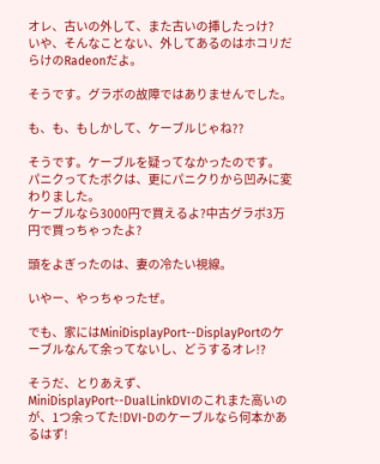オレ、古いの外して、また古いの挿したっけ?
いや、そんなことない、外してあるのはホコリだらけのRadeonだよ。

そうです。グラボの故障ではありませんでした。

も、も、もしかして、ケーブルじゃね??

そうです。ケーブルを疑ってなかったのです。
パニクってたボクは、更にパニクりから凹みに変わりました。
ケーブルなら3000円で買えるよ?中古グラボ3万円で買っちゃったよ?

頭をよぎったのは、妻の冷たい視線。

いやー、やっちゃったぜ。

でも、家にはMiniDisplayPort--DisplayPortのケーブルなんて余ってないし、どうするオレ!?

そうだ、とりあえず、MiniDisplayPort--DualLinkDVIのこれまた高いのが、1つ余ってた!DVI-Dのケーブルなら何本かあるはず!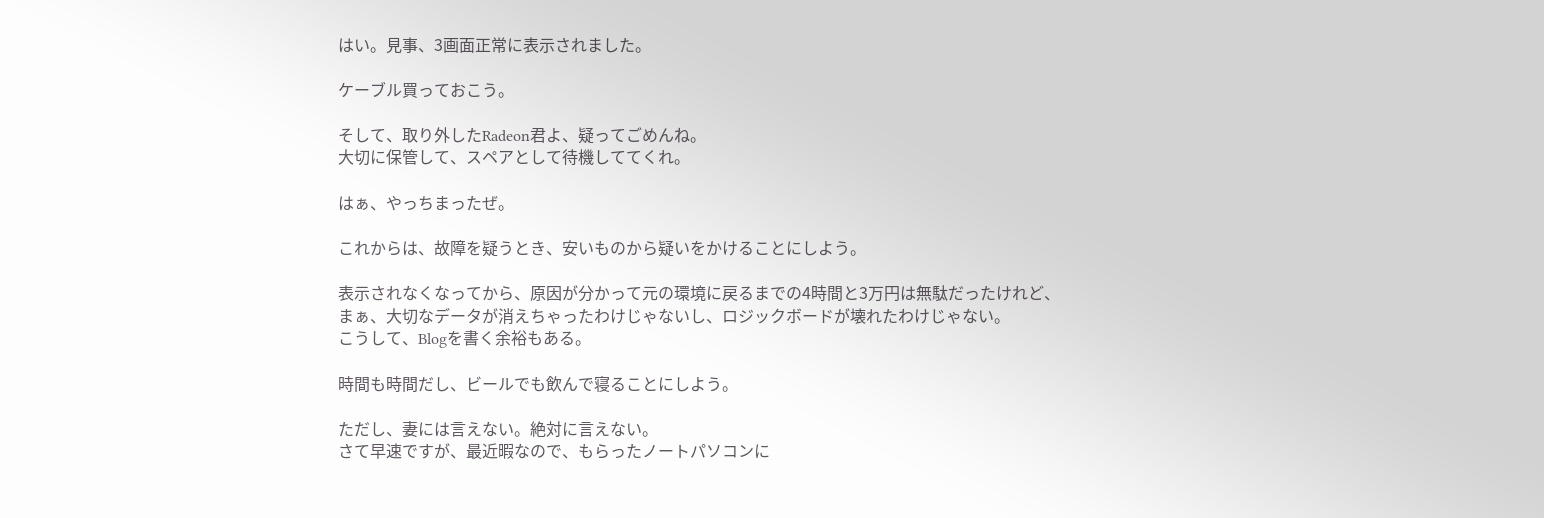はい。見事、3画面正常に表示されました。

ケーブル買っておこう。

そして、取り外したRadeon君よ、疑ってごめんね。
大切に保管して、スペアとして待機しててくれ。

はぁ、やっちまったぜ。

これからは、故障を疑うとき、安いものから疑いをかけることにしよう。

表示されなくなってから、原因が分かって元の環境に戻るまでの4時間と3万円は無駄だったけれど、
まぁ、大切なデータが消えちゃったわけじゃないし、ロジックボードが壊れたわけじゃない。
こうして、Blogを書く余裕もある。

時間も時間だし、ビールでも飲んで寝ることにしよう。

ただし、妻には言えない。絶対に言えない。
さて早速ですが、最近暇なので、もらったノートパソコンに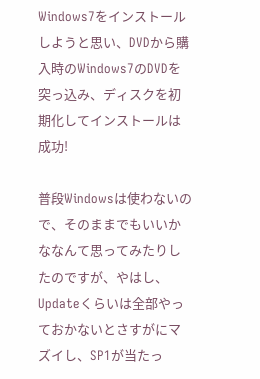Windows7をインストールしようと思い、DVDから購入時のWindows7のDVDを突っ込み、ディスクを初期化してインストールは成功!

普段Windowsは使わないので、そのままでもいいかななんて思ってみたりしたのですが、やはし、Updateくらいは全部やっておかないとさすがにマズイし、SP1が当たっ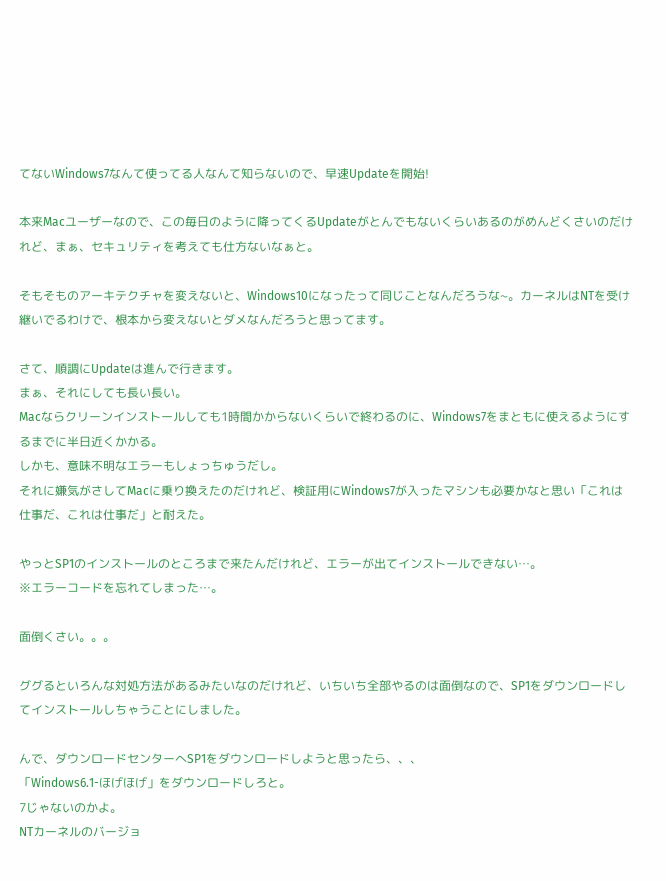てないWindows7なんて使ってる人なんて知らないので、早速Updateを開始!

本来Macユーザーなので、この毎日のように降ってくるUpdateがとんでもないくらいあるのがめんどくさいのだけれど、まぁ、セキュリティを考えても仕方ないなぁと。

そもそものアーキテクチャを変えないと、Windows10になったって同じことなんだろうな~。カーネルはNTを受け継いでるわけで、根本から変えないとダメなんだろうと思ってます。

さて、順調にUpdateは進んで行きます。
まぁ、それにしても長い長い。
Macならクリーンインストールしても1時間かからないくらいで終わるのに、Windows7をまともに使えるようにするまでに半日近くかかる。
しかも、意味不明なエラーもしょっちゅうだし。
それに嫌気がさしてMacに乗り換えたのだけれど、検証用にWindows7が入ったマシンも必要かなと思い「これは仕事だ、これは仕事だ」と耐えた。

やっとSP1のインストールのところまで来たんだけれど、エラーが出てインストールできない…。
※エラーコードを忘れてしまった…。

面倒くさい。。。

ググるといろんな対処方法があるみたいなのだけれど、いちいち全部やるのは面倒なので、SP1をダウンロードしてインストールしちゃうことにしました。

んで、ダウンロードセンターへSP1をダウンロードしようと思ったら、、、
「Windows6.1-ほげほげ」をダウンロードしろと。
7じゃないのかよ。
NTカーネルのバージョ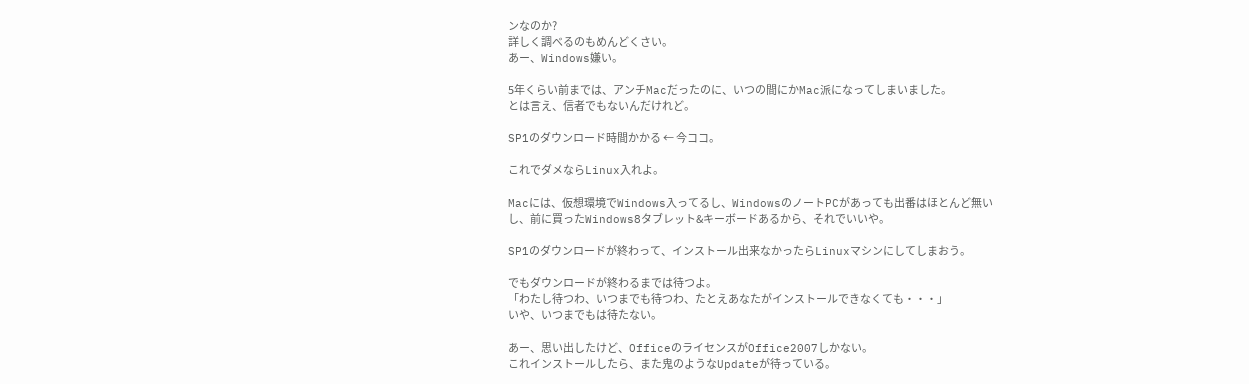ンなのか?
詳しく調べるのもめんどくさい。
あー、Windows嫌い。

5年くらい前までは、アンチMacだったのに、いつの間にかMac派になってしまいました。
とは言え、信者でもないんだけれど。

SP1のダウンロード時間かかる ← 今ココ。

これでダメならLinux入れよ。

Macには、仮想環境でWindows入ってるし、WindowsのノートPCがあっても出番はほとんど無いし、前に買ったWindows8タブレット&キーボードあるから、それでいいや。

SP1のダウンロードが終わって、インストール出来なかったらLinuxマシンにしてしまおう。

でもダウンロードが終わるまでは待つよ。
「わたし待つわ、いつまでも待つわ、たとえあなたがインストールできなくても・・・」
いや、いつまでもは待たない。

あー、思い出したけど、OfficeのライセンスがOffice2007しかない。
これインストールしたら、また鬼のようなUpdateが待っている。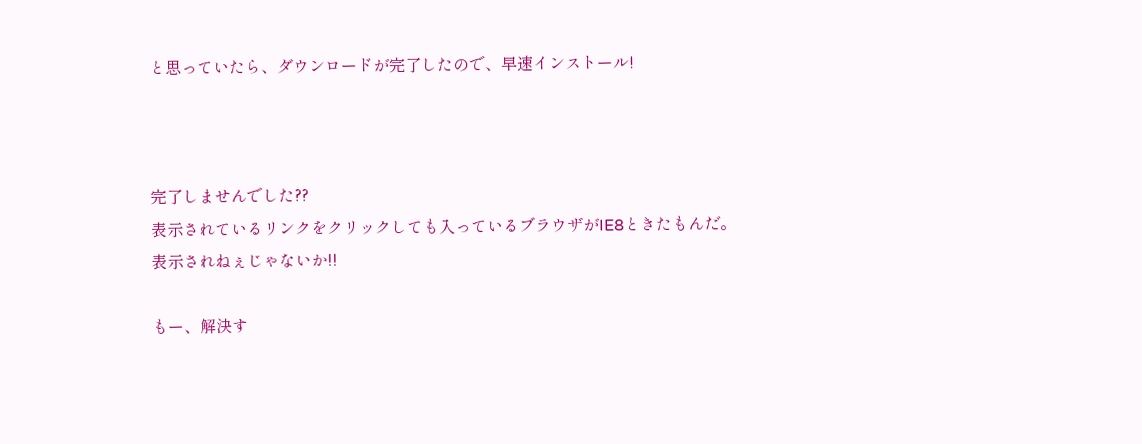と思っていたら、ダウンロードが完了したので、早速インストール!



完了しませんでした??
表示されているリンクをクリックしても入っているブラウザがIE8ときたもんだ。
表示されねぇじゃないか!!

もー、解決す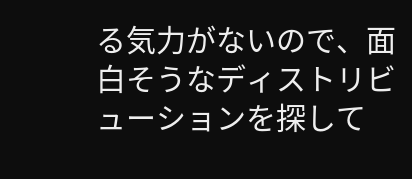る気力がないので、面白そうなディストリビューションを探して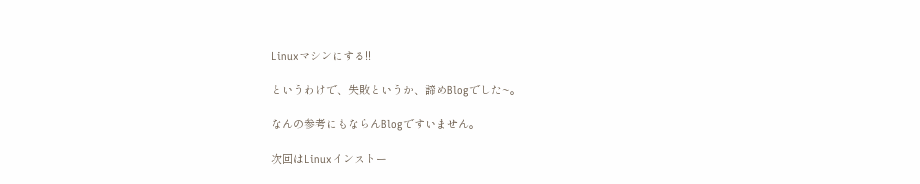Linuxマシンにする!!

というわけで、失敗というか、諦めBlogでした~。

なんの参考にもならんBlogですいません。

次回はLinuxインストー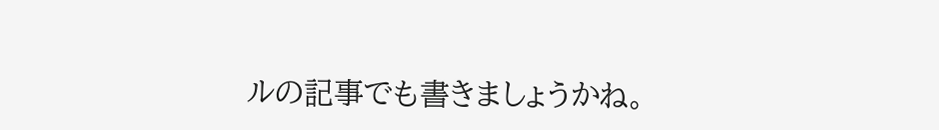ルの記事でも書きましょうかね。